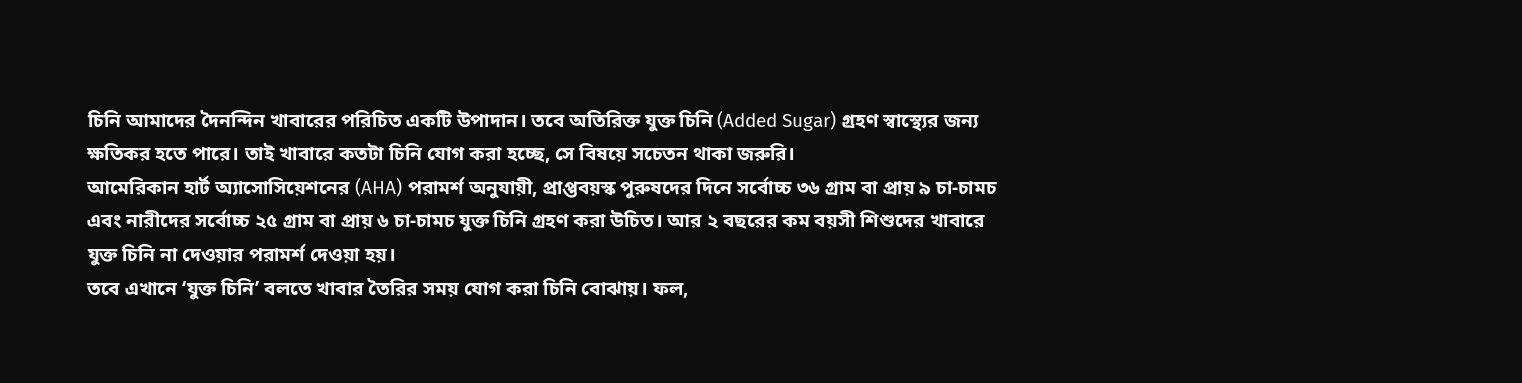চিনি আমাদের দৈনন্দিন খাবারের পরিচিত একটি উপাদান। তবে অতিরিক্ত যুক্ত চিনি (Added Sugar) গ্রহণ স্বাস্থ্যের জন্য ক্ষতিকর হতে পারে। তাই খাবারে কতটা চিনি যোগ করা হচ্ছে, সে বিষয়ে সচেতন থাকা জরুরি।
আমেরিকান হার্ট অ্যাসোসিয়েশনের (AHA) পরামর্শ অনুযায়ী, প্রাপ্তবয়স্ক পুরুষদের দিনে সর্বোচ্চ ৩৬ গ্রাম বা প্রায় ৯ চা-চামচ এবং নারীদের সর্বোচ্চ ২৫ গ্রাম বা প্রায় ৬ চা-চামচ যুক্ত চিনি গ্রহণ করা উচিত। আর ২ বছরের কম বয়সী শিশুদের খাবারে যুক্ত চিনি না দেওয়ার পরামর্শ দেওয়া হয়।
তবে এখানে ‘যুক্ত চিনি’ বলতে খাবার তৈরির সময় যোগ করা চিনি বোঝায়। ফল,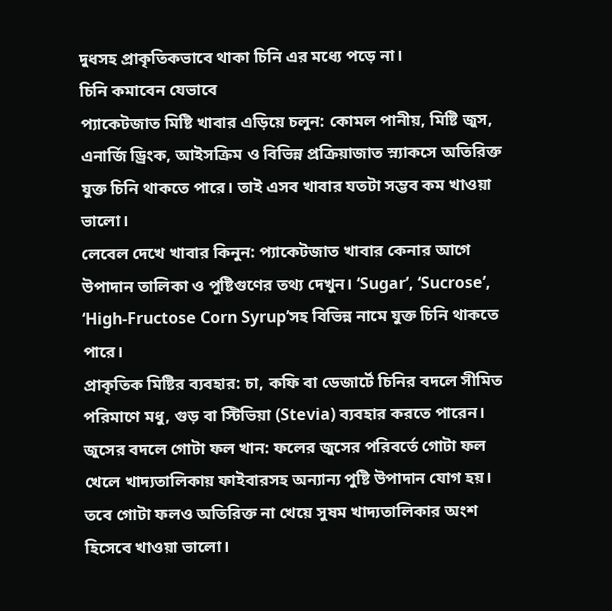দুধসহ প্রাকৃতিকভাবে থাকা চিনি এর মধ্যে পড়ে না।
চিনি কমাবেন যেভাবে
প্যাকেটজাত মিষ্টি খাবার এড়িয়ে চলুন: কোমল পানীয়, মিষ্টি জুস, এনার্জি ড্রিংক, আইসক্রিম ও বিভিন্ন প্রক্রিয়াজাত স্ন্যাকসে অতিরিক্ত যুক্ত চিনি থাকতে পারে। তাই এসব খাবার যতটা সম্ভব কম খাওয়া ভালো।
লেবেল দেখে খাবার কিনুন: প্যাকেটজাত খাবার কেনার আগে উপাদান তালিকা ও পুষ্টিগুণের তথ্য দেখুন। ‘Sugar’, ‘Sucrose’, ‘High-Fructose Corn Syrup’সহ বিভিন্ন নামে যুক্ত চিনি থাকতে পারে।
প্রাকৃতিক মিষ্টির ব্যবহার: চা, কফি বা ডেজার্টে চিনির বদলে সীমিত পরিমাণে মধু, গুড় বা স্টিভিয়া (Stevia) ব্যবহার করতে পারেন।
জুসের বদলে গোটা ফল খান: ফলের জুসের পরিবর্তে গোটা ফল খেলে খাদ্যতালিকায় ফাইবারসহ অন্যান্য পুষ্টি উপাদান যোগ হয়। তবে গোটা ফলও অতিরিক্ত না খেয়ে সুষম খাদ্যতালিকার অংশ হিসেবে খাওয়া ভালো।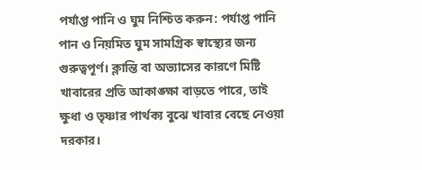পর্যাপ্ত পানি ও ঘুম নিশ্চিত করুন: পর্যাপ্ত পানি পান ও নিয়মিত ঘুম সামগ্রিক স্বাস্থ্যের জন্য গুরুত্বপূর্ণ। ক্লান্তি বা অভ্যাসের কারণে মিষ্টি খাবারের প্রতি আকাঙ্ক্ষা বাড়তে পারে, তাই ক্ষুধা ও তৃষ্ণার পার্থক্য বুঝে খাবার বেছে নেওয়া দরকার।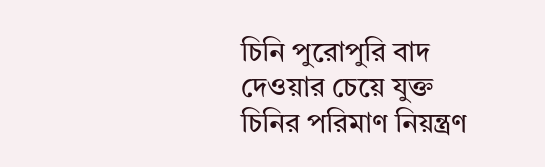চিনি পুরোপুরি বাদ দেওয়ার চেয়ে যুক্ত চিনির পরিমাণ নিয়ন্ত্রণ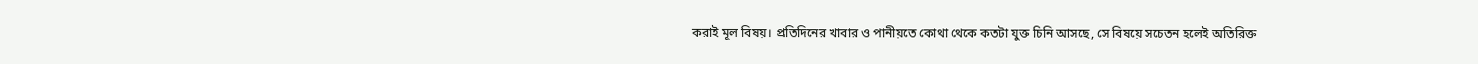করাই মূল বিষয়। প্রতিদিনের খাবার ও পানীয়তে কোথা থেকে কতটা যুক্ত চিনি আসছে, সে বিষয়ে সচেতন হলেই অতিরিক্ত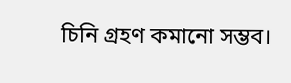চিনি গ্রহণ কমানো সম্ভব।